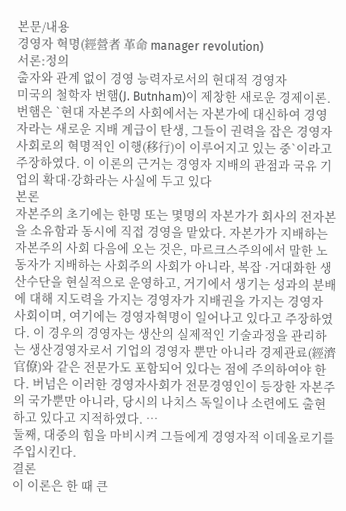본문/내용
경영자 혁명(經營者 革命 manager revolution)
서론:정의
출자와 관계 없이 경영 능력자로서의 현대적 경영자
미국의 철학자 번햄(J. Butnham)이 제창한 새로운 경제이론. 번햄은 `현대 자본주의 사회에서는 자본가에 대신하여 경영자라는 새로운 지배 계급이 탄생, 그들이 권력을 잡은 경영자 사회로의 혁명적인 이행(移行)이 이루어지고 있는 중`이라고 주장하였다. 이 이론의 근거는 경영자 지배의 관점과 국유 기업의 확대·강화라는 사실에 두고 있다
본론
자본주의 초기에는 한명 또는 몇명의 자본가가 회사의 전자본을 소유함과 동시에 직접 경영을 맡았다. 자본가가 지배하는 자본주의 사회 다음에 오는 것은, 마르크스주의에서 말한 노동자가 지배하는 사회주의 사회가 아니라, 복잡 ·거대화한 생산수단을 현실적으로 운영하고, 거기에서 생기는 성과의 분배에 대해 지도력을 가지는 경영자가 지배권을 가지는 경영자 사회이며, 여기에는 경영자혁명이 일어나고 있다고 주장하였다. 이 경우의 경영자는 생산의 실제적인 기술과정을 관리하는 생산경영자로서 기업의 경영자 뿐만 아니라 경제관료(經濟官僚)와 같은 전문가도 포함되어 있다는 점에 주의하여야 한다. 버넘은 이러한 경영자사회가 전문경영인이 등장한 자본주의 국가뿐만 아니라, 당시의 나치스 독일이나 소련에도 출현하고 있다고 지적하였다. …
둘째, 대중의 힘을 마비시켜 그들에게 경영자적 이데올로기를 주입시킨다.
결론
이 이론은 한 때 큰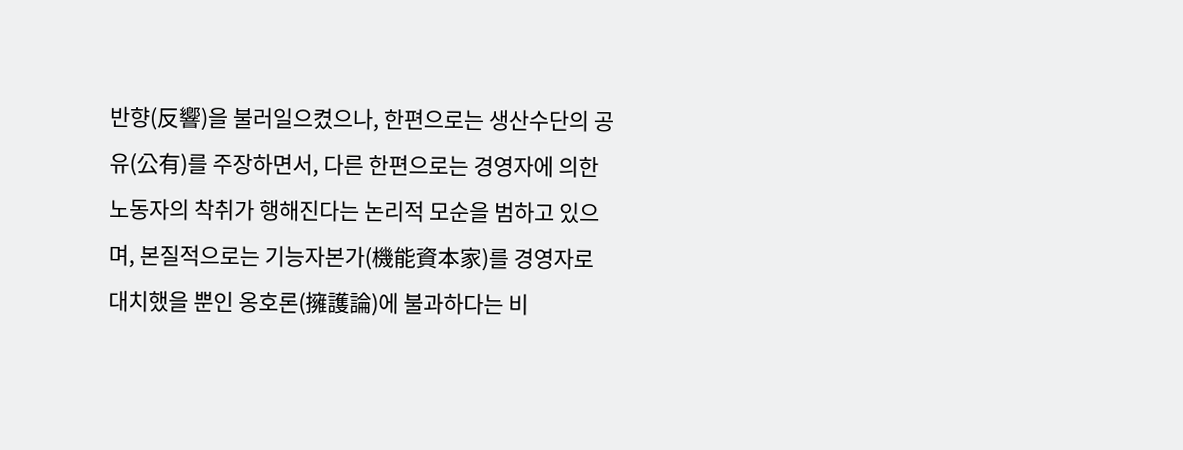반향(反響)을 불러일으켰으나, 한편으로는 생산수단의 공유(公有)를 주장하면서, 다른 한편으로는 경영자에 의한 노동자의 착취가 행해진다는 논리적 모순을 범하고 있으며, 본질적으로는 기능자본가(機能資本家)를 경영자로 대치했을 뿐인 옹호론(擁護論)에 불과하다는 비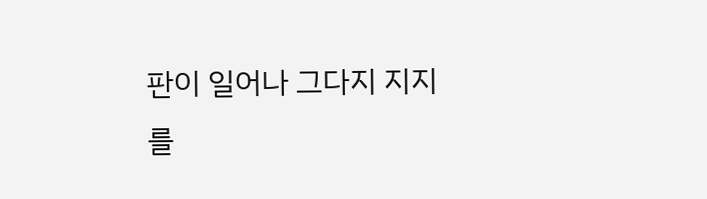판이 일어나 그다지 지지를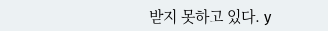받지 못하고 있다. y